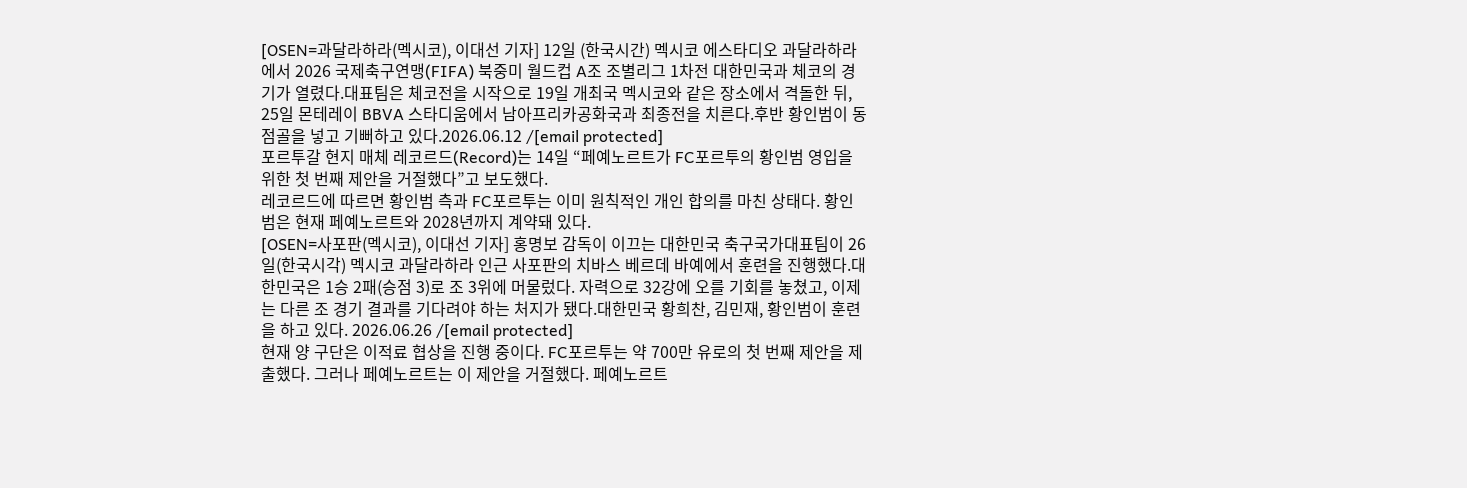[OSEN=과달라하라(멕시코), 이대선 기자] 12일 (한국시간) 멕시코 에스타디오 과달라하라에서 2026 국제축구연맹(FIFA) 북중미 월드컵 A조 조별리그 1차전 대한민국과 체코의 경기가 열렸다.대표팀은 체코전을 시작으로 19일 개최국 멕시코와 같은 장소에서 격돌한 뒤, 25일 몬테레이 BBVA 스타디움에서 남아프리카공화국과 최종전을 치른다.후반 황인범이 동점골을 넣고 기뻐하고 있다.2026.06.12 /[email protected]
포르투갈 현지 매체 레코르드(Record)는 14일 “페예노르트가 FC포르투의 황인범 영입을 위한 첫 번째 제안을 거절했다”고 보도했다.
레코르드에 따르면 황인범 측과 FC포르투는 이미 원칙적인 개인 합의를 마친 상태다. 황인범은 현재 페예노르트와 2028년까지 계약돼 있다.
[OSEN=사포판(멕시코), 이대선 기자] 홍명보 감독이 이끄는 대한민국 축구국가대표팀이 26일(한국시각) 멕시코 과달라하라 인근 사포판의 치바스 베르데 바예에서 훈련을 진행했다.대한민국은 1승 2패(승점 3)로 조 3위에 머물렀다. 자력으로 32강에 오를 기회를 놓쳤고, 이제는 다른 조 경기 결과를 기다려야 하는 처지가 됐다.대한민국 황희찬, 김민재, 황인범이 훈련을 하고 있다. 2026.06.26 /[email protected]
현재 양 구단은 이적료 협상을 진행 중이다. FC포르투는 약 700만 유로의 첫 번째 제안을 제출했다. 그러나 페예노르트는 이 제안을 거절했다. 페예노르트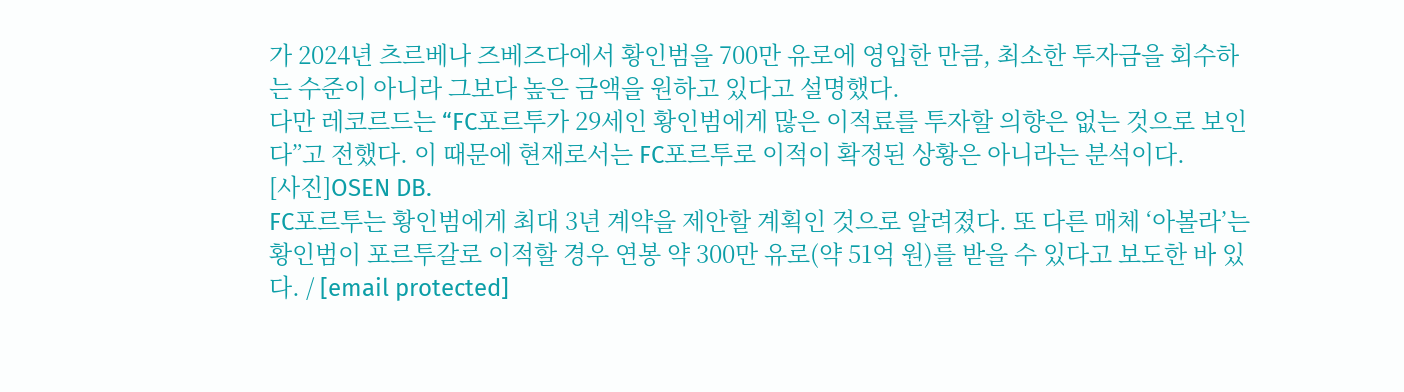가 2024년 츠르베나 즈베즈다에서 황인범을 700만 유로에 영입한 만큼, 최소한 투자금을 회수하는 수준이 아니라 그보다 높은 금액을 원하고 있다고 설명했다.
다만 레코르드는 “FC포르투가 29세인 황인범에게 많은 이적료를 투자할 의향은 없는 것으로 보인다”고 전했다. 이 때문에 현재로서는 FC포르투로 이적이 확정된 상황은 아니라는 분석이다.
[사진]OSEN DB.
FC포르투는 황인범에게 최대 3년 계약을 제안할 계획인 것으로 알려졌다. 또 다른 매체 ‘아볼라’는 황인범이 포르투갈로 이적할 경우 연봉 약 300만 유로(약 51억 원)를 받을 수 있다고 보도한 바 있다. / [email protected]